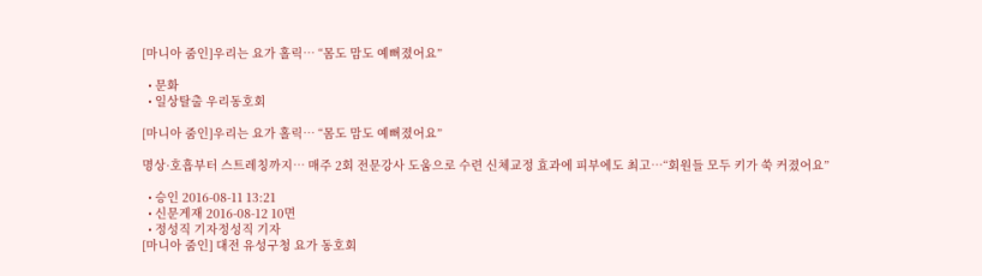[마니아 줌인]우리는 요가 홀릭… “몸도 맘도 예뻐졌어요”

  • 문화
  • 일상탈출 우리동호회

[마니아 줌인]우리는 요가 홀릭… “몸도 맘도 예뻐졌어요”

명상·호흡부터 스트레칭까지… 매주 2회 전문강사 도움으로 수련 신체교정 효과에 피부에도 최고…“회원들 모두 키가 쑥 커졌어요”

  • 승인 2016-08-11 13:21
  • 신문게재 2016-08-12 10면
  • 정성직 기자정성직 기자
[마니아 줌인] 대전 유성구청 요가 동호회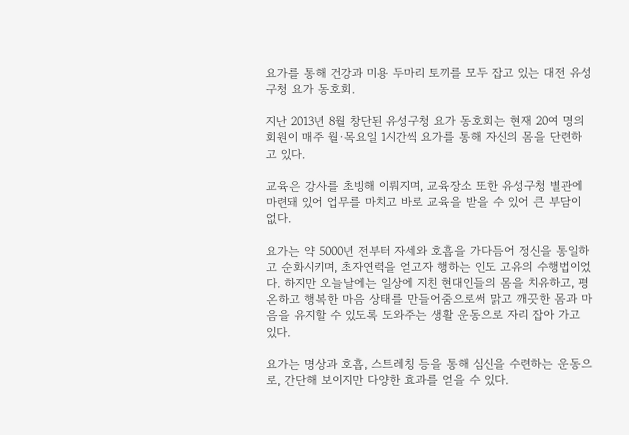요가를 통해 건강과 미용 두마리 토끼를 모두 잡고 있는 대전 유성구청 요가 동호회.

지난 2013년 8월 창단된 유성구청 요가 동호회는 현재 20여 명의 회원이 매주 월·목요일 1시간씩 요가를 통해 자신의 몸을 단련하고 있다.

교육은 강사를 초빙해 이뤄지며, 교육장소 또한 유성구청 별관에 마련돼 있어 업무를 마치고 바로 교육을 받을 수 있어 큰 부담이 없다.

요가는 약 5000년 전부터 자세와 호흡을 가다듬어 정신을 통일하고 순화시키며, 초자연력을 얻고자 행하는 인도 고유의 수행법이었다. 하지만 오늘날에는 일상에 지친 현대인들의 몸을 치유하고, 평온하고 행복한 마음 상태를 만들어줌으로써 맑고 깨끗한 몸과 마음을 유지할 수 있도록 도와주는 생활 운동으로 자리 잡아 가고 있다.

요가는 명상과 호흡, 스트레칭 등을 통해 심신을 수련하는 운동으로, 간단해 보이지만 다양한 효과를 얻을 수 있다.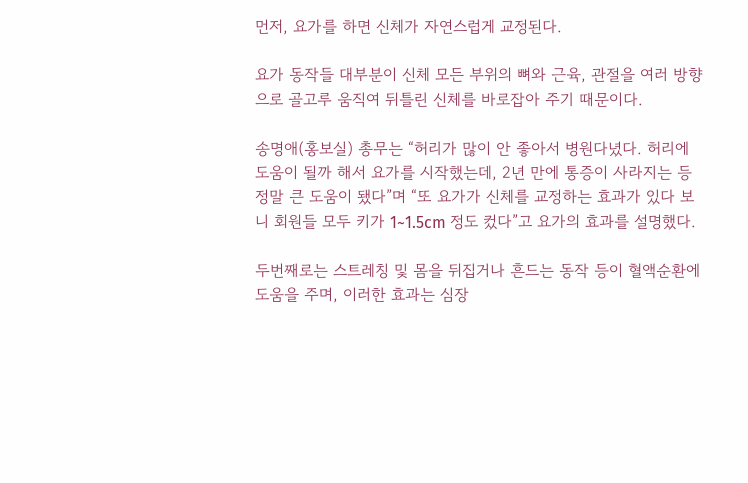먼저, 요가를 하면 신체가 자연스럽게 교정된다.

요가 동작들 대부분이 신체 모든 부위의 뼈와 근육, 관절을 여러 방향으로 골고루 움직여 뒤틀린 신체를 바로잡아 주기 때문이다.

송명애(홍보실) 총무는 “허리가 많이 안 좋아서 병원다녔다. 허리에 도움이 될까 해서 요가를 시작했는데, 2년 만에 통증이 사라지는 등 정말 큰 도움이 됐다”며 “또 요가가 신체를 교정하는 효과가 있다 보니 회원들 모두 키가 1~1.5cm 정도 컸다”고 요가의 효과를 설명했다.

두번째로는 스트레칭 및 몸을 뒤집거나 흔드는 동작 등이 혈액순환에 도움을 주며, 이러한 효과는 심장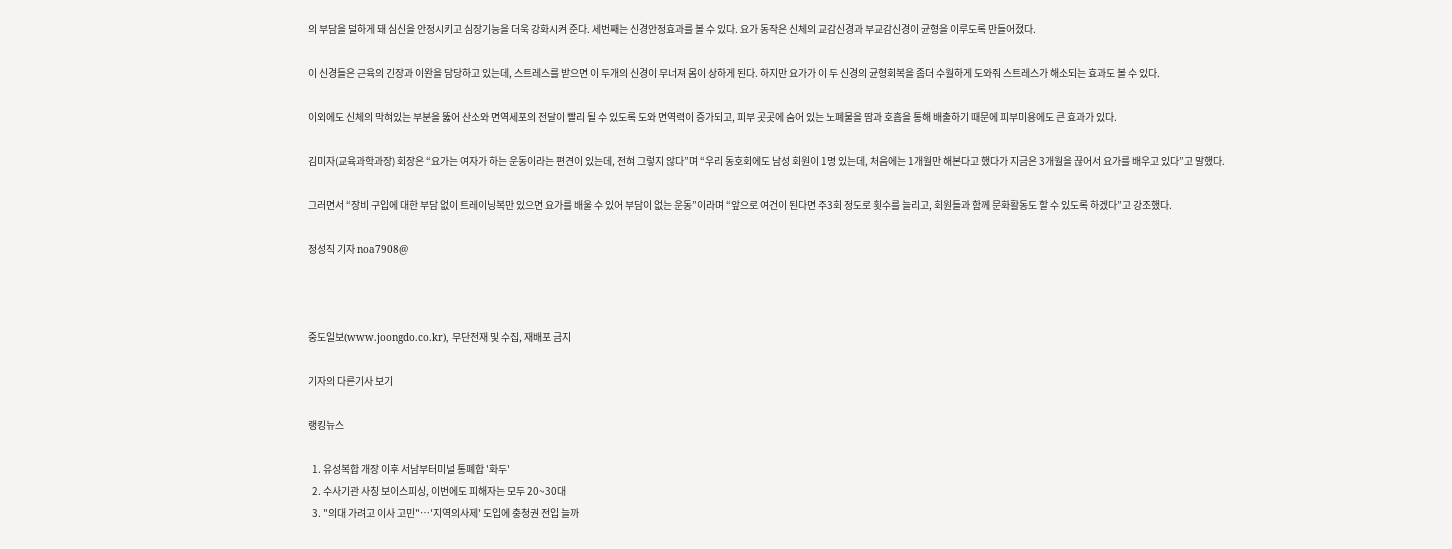의 부담을 덜하게 돼 심신을 안정시키고 심장기능을 더욱 강화시켜 준다. 세번째는 신경안정효과를 볼 수 있다. 요가 동작은 신체의 교감신경과 부교감신경이 균형을 이루도록 만들어졌다.

이 신경들은 근육의 긴장과 이완을 담당하고 있는데, 스트레스를 받으면 이 두개의 신경이 무너져 몸이 상하게 된다. 하지만 요가가 이 두 신경의 균형회복을 좀더 수월하게 도와줘 스트레스가 해소되는 효과도 볼 수 있다.

이외에도 신체의 막혀있는 부분을 뚫어 산소와 면역세포의 전달이 빨리 될 수 있도록 도와 면역력이 증가되고, 피부 곳곳에 숨어 있는 노폐물을 땀과 호흡을 통해 배출하기 때문에 피부미용에도 큰 효과가 있다.

김미자(교육과학과장) 회장은 “요가는 여자가 하는 운동이라는 편견이 있는데, 전혀 그렇지 않다”며 “우리 동호회에도 남성 회원이 1명 있는데, 처음에는 1개월만 해본다고 했다가 지금은 3개월을 끊어서 요가를 배우고 있다”고 말했다.

그러면서 “장비 구입에 대한 부담 없이 트레이닝복만 있으면 요가를 배울 수 있어 부담이 없는 운동”이라며 “앞으로 여건이 된다면 주3회 정도로 횟수를 늘리고, 회원들과 함께 문화활동도 할 수 있도록 하겠다”고 강조했다.

정성직 기자 noa7908@



중도일보(www.joongdo.co.kr), 무단전재 및 수집, 재배포 금지

기자의 다른기사 보기

랭킹뉴스

  1. 유성복합 개장 이후 서남부터미널 통폐합 '화두'
  2. 수사기관 사칭 보이스피싱, 이번에도 피해자는 모두 20~30대
  3. "의대 가려고 이사 고민"…'지역의사제' 도입에 충청권 전입 늘까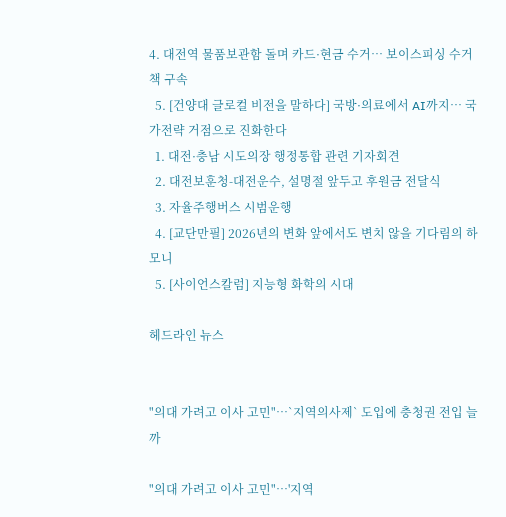4. 대전역 물품보관함 돌며 카드·현금 수거… 보이스피싱 수거책 구속
  5. [건양대 글로컬 비전을 말하다] 국방·의료에서 AI까지… 국가전략 거점으로 진화한다
  1. 대전·충남 시도의장 행정통합 관련 기자회견
  2. 대전보훈청-대전운수, 설명절 앞두고 후원금 전달식
  3. 자율주행버스 시범운행
  4. [교단만필] 2026년의 변화 앞에서도 변치 않을 기다림의 하모니
  5. [사이언스칼럼] 지능형 화학의 시대

헤드라인 뉴스


"의대 가려고 이사 고민"…`지역의사제` 도입에 충청권 전입 늘까

"의대 가려고 이사 고민"…'지역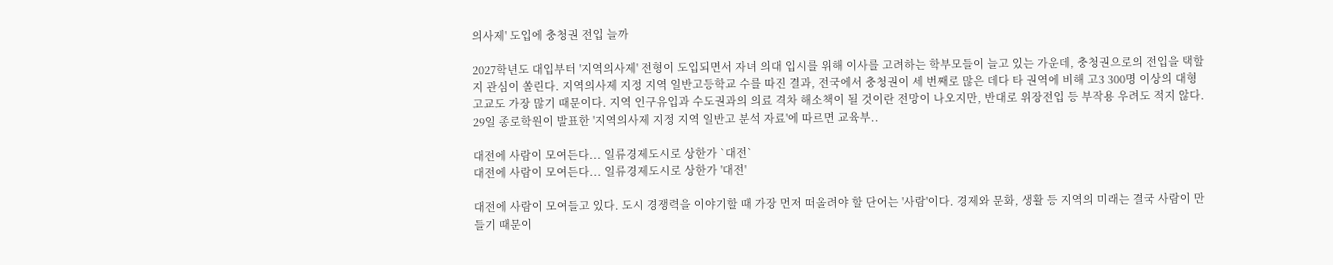의사제' 도입에 충청권 전입 늘까

2027학년도 대입부터 '지역의사제' 전형이 도입되면서 자녀 의대 입시를 위해 이사를 고려하는 학부모들이 늘고 있는 가운데, 충청권으로의 전입을 택할지 관심이 쏠린다. 지역의사제 지정 지역 일반고등학교 수를 따진 결과, 전국에서 충청권이 세 번째로 많은 데다 타 권역에 비해 고3 300명 이상의 대형 고교도 가장 많기 때문이다. 지역 인구유입과 수도권과의 의료 격차 해소책이 될 것이란 전망이 나오지만, 반대로 위장전입 등 부작용 우려도 적지 않다. 29일 종로학원이 발표한 '지역의사제 지정 지역 일반고 분석 자료'에 따르면 교육부..

대전에 사람이 모여든다... 일류경제도시로 상한가 `대전`
대전에 사람이 모여든다... 일류경제도시로 상한가 '대전'

대전에 사람이 모여들고 있다. 도시 경쟁력을 이야기할 때 가장 먼저 떠올려야 할 단어는 '사람'이다. 경제와 문화, 생활 등 지역의 미래는 결국 사람이 만들기 때문이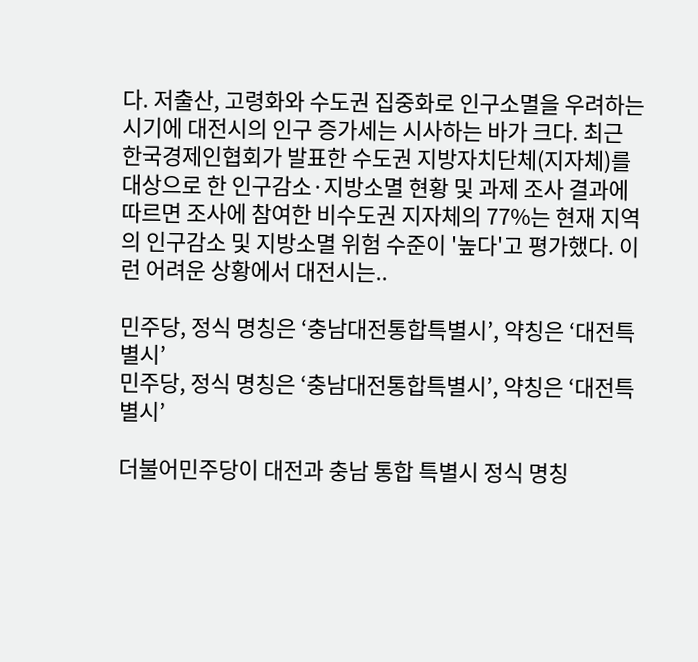다. 저출산, 고령화와 수도권 집중화로 인구소멸을 우려하는 시기에 대전시의 인구 증가세는 시사하는 바가 크다. 최근 한국경제인협회가 발표한 수도권 지방자치단체(지자체)를 대상으로 한 인구감소·지방소멸 현황 및 과제 조사 결과에 따르면 조사에 참여한 비수도권 지자체의 77%는 현재 지역의 인구감소 및 지방소멸 위험 수준이 '높다'고 평가했다. 이런 어려운 상황에서 대전시는..

민주당, 정식 명칭은 ‘충남대전통합특별시’, 약칭은 ‘대전특별시’
민주당, 정식 명칭은 ‘충남대전통합특별시’, 약칭은 ‘대전특별시’

더불어민주당이 대전과 충남 통합 특별시 정식 명칭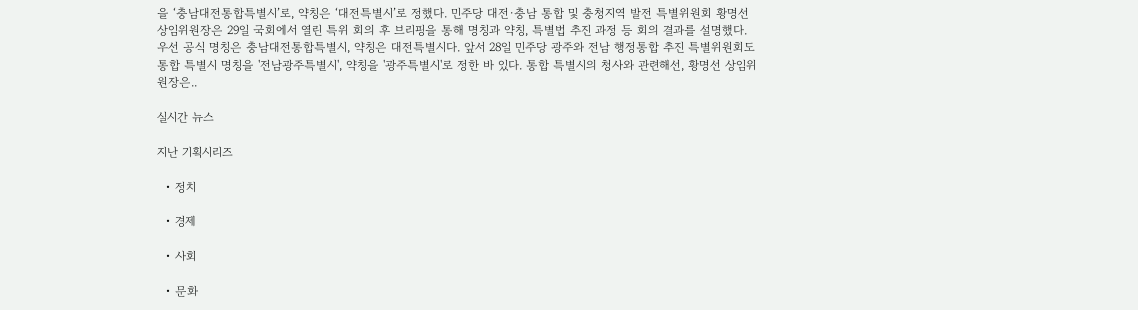을 ‘충남대전통합특별시’로, 약칭은 ‘대전특별시’로 정했다. 민주당 대전·충남 통합 및 충청지역 발전 특별위원회 황명선 상임위원장은 29일 국회에서 열린 특위 회의 후 브리핑을 통해 명칭과 약칭, 특별법 추진 과정 등 회의 결과를 설명했다. 우선 공식 명칭은 충남대전통합특별시, 약칭은 대전특별시다. 앞서 28일 민주당 광주와 전남 행정통합 추진 특별위원회도 통합 특별시 명칭을 '전남광주특별시', 약칭을 '광주특별시'로 정한 바 있다. 통합 특별시의 청사와 관련해선, 황명선 상임위원장은..

실시간 뉴스

지난 기획시리즈

  • 정치

  • 경제

  • 사회

  • 문화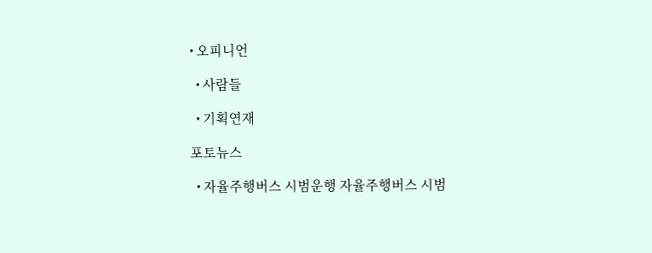• 오피니언

  • 사람들

  • 기획연재

포토뉴스

  • 자율주행버스 시범운행 자율주행버스 시범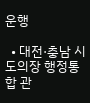운행

  • 대전·충남 시도의장 행정통합 관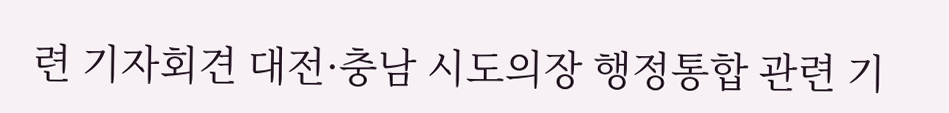련 기자회견 대전·충남 시도의장 행정통합 관련 기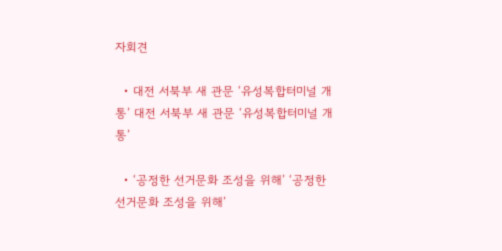자회견

  • 대전 서북부 새 관문 ‘유성복합터미널 개통’ 대전 서북부 새 관문 ‘유성복합터미널 개통’

  • ‘공정한 선거문화 조성을 위해’ ‘공정한 선거문화 조성을 위해’